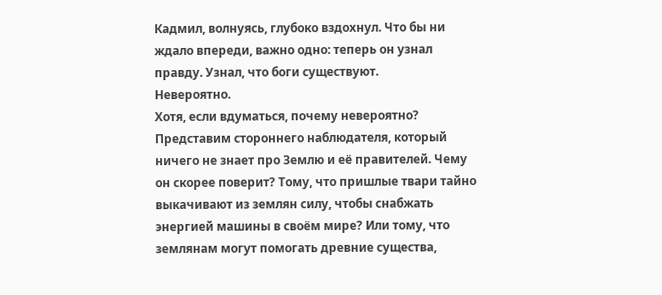Кадмил, волнуясь, глубоко вздохнул. Что бы ни ждало впереди, важно одно: теперь он узнал правду. Узнал, что боги существуют.
Невероятно.
Хотя, если вдуматься, почему невероятно? Представим стороннего наблюдателя, который ничего не знает про Землю и её правителей. Чему он скорее поверит? Тому, что пришлые твари тайно выкачивают из землян силу, чтобы снабжать энергией машины в своём мире? Или тому, что землянам могут помогать древние существа,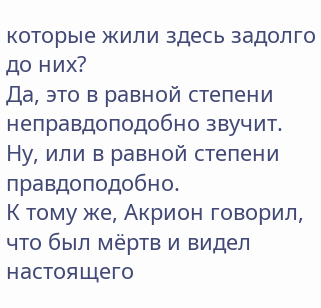которые жили здесь задолго до них?
Да, это в равной степени неправдоподобно звучит. Ну, или в равной степени правдоподобно.
К тому же, Акрион говорил, что был мёртв и видел настоящего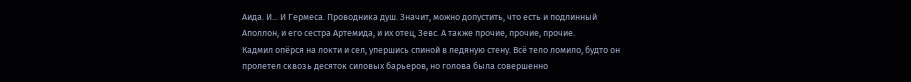Аида. И... И Гермеса. Проводника душ. Значит, можно допустить, что есть и подлинный Аполлон, и его сестра Артемида, и их отец, Зевс. А также прочие, прочие, прочие.
Кадмил опёрся на локти и сел, упершись спиной в ледяную стену. Всё тело ломило, будто он пролетел сквозь десяток силовых барьеров, но голова была совершенно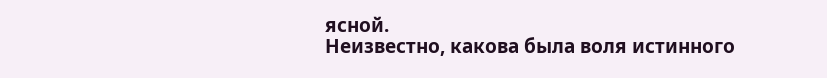ясной.
Неизвестно, какова была воля истинного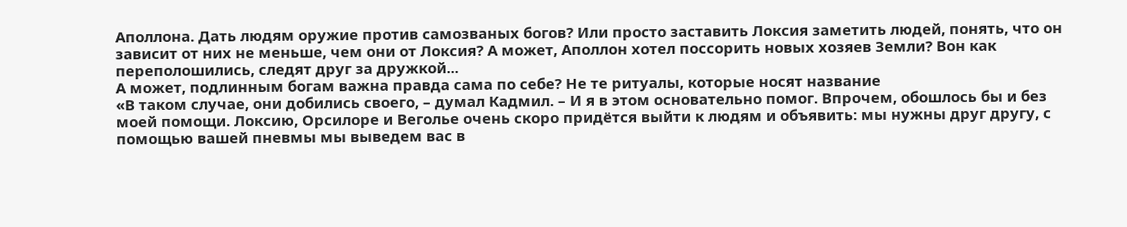Аполлона. Дать людям оружие против самозваных богов? Или просто заставить Локсия заметить людей, понять, что он зависит от них не меньше, чем они от Локсия? А может, Аполлон хотел поссорить новых хозяев Земли? Вон как переполошились, следят друг за дружкой...
А может, подлинным богам важна правда сама по себе? Не те ритуалы, которые носят название
«В таком случае, они добились своего, – думал Кадмил. – И я в этом основательно помог. Впрочем, обошлось бы и без моей помощи. Локсию, Орсилоре и Веголье очень скоро придётся выйти к людям и объявить: мы нужны друг другу, с помощью вашей пневмы мы выведем вас в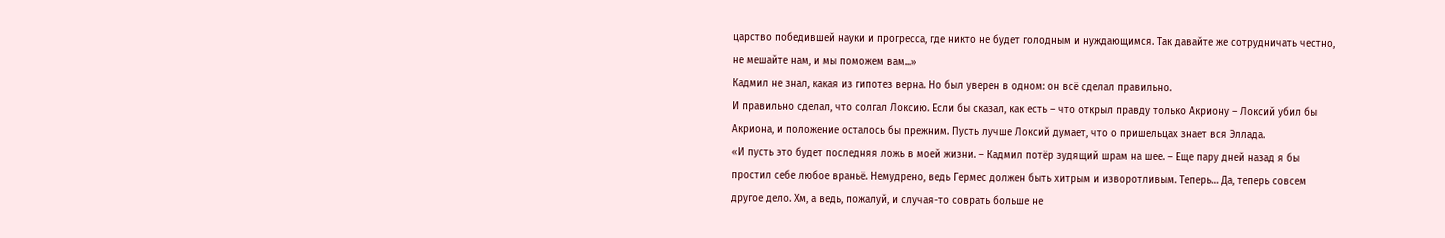царство победившей науки и прогресса, где никто не будет голодным и нуждающимся. Так давайте же сотрудничать честно, не мешайте нам, и мы поможем вам...»
Кадмил не знал, какая из гипотез верна. Но был уверен в одном: он всё сделал правильно.
И правильно сделал, что солгал Локсию. Если бы сказал, как есть – что открыл правду только Акриону – Локсий убил бы Акриона, и положение осталось бы прежним. Пусть лучше Локсий думает, что о пришельцах знает вся Эллада.
«И пусть это будет последняя ложь в моей жизни. – Кадмил потёр зудящий шрам на шее. – Еще пару дней назад я бы простил себе любое враньё. Немудрено, ведь Гермес должен быть хитрым и изворотливым. Теперь… Да, теперь совсем другое дело. Хм, а ведь, пожалуй, и случая-то соврать больше не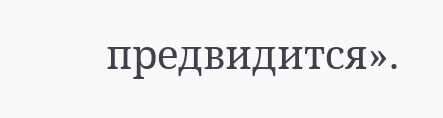предвидится».